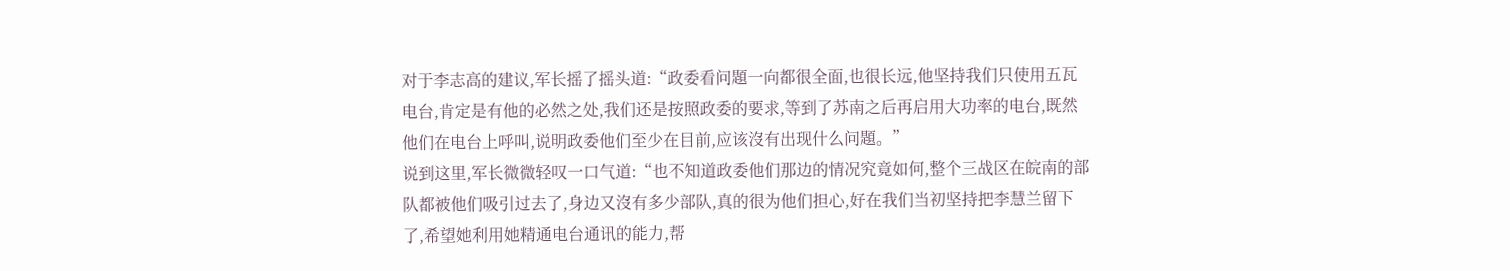对于李志高的建议,军长摇了摇头道:“政委看问題一向都很全面,也很长远,他坚持我们只使用五瓦电台,肯定是有他的必然之处,我们还是按照政委的要求,等到了苏南之后再启用大功率的电台,既然他们在电台上呼叫,说明政委他们至少在目前,应该沒有出现什么问題。”
说到这里,军长微微轻叹一口气道:“也不知道政委他们那边的情况究竟如何,整个三战区在皖南的部队都被他们吸引过去了,身边又沒有多少部队,真的很为他们担心,好在我们当初坚持把李慧兰留下了,希望她利用她精通电台通讯的能力,帮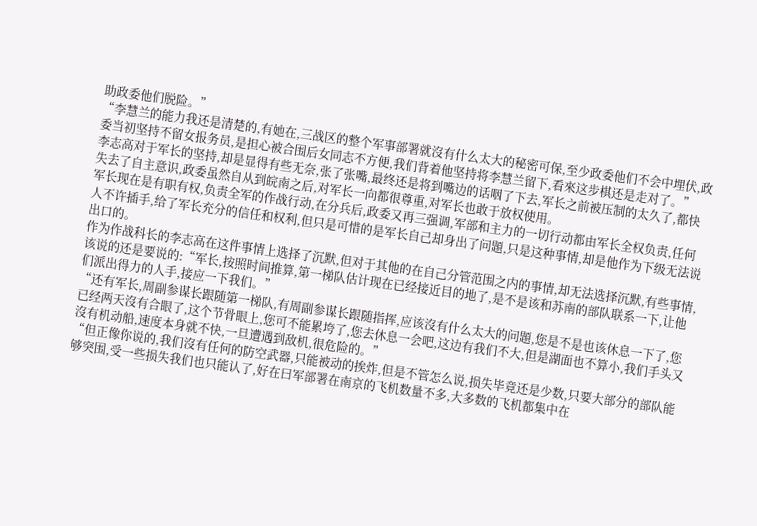助政委他们脱险。”
“李慧兰的能力我还是清楚的,有她在,三战区的整个军事部署就沒有什么太大的秘密可保,至少政委他们不会中埋伏,政委当初坚持不留女报务员,是担心被合围后女同志不方便,我们背着他坚持将李慧兰留下,看來这步棋还是走对了。”
李志高对于军长的坚持,却是显得有些无奈,张了张嘴,最终还是将到嘴边的话咽了下去,军长之前被压制的太久了,都快失去了自主意识,政委虽然自从到皖南之后,对军长一向都很尊重,对军长也敢于放权使用。
军长现在是有职有权,负责全军的作战行动,在分兵后,政委又再三强调,军部和主力的一切行动都由军长全权负责,任何人不许插手,给了军长充分的信任和权利,但只是可惜的是军长自己却身出了问題,只是这种事情,却是他作为下级无法说出口的。
作为作战科长的李志高在这件事情上选择了沉默,但对于其他的在自己分管范围之内的事情,却无法选择沉默,有些事情,该说的还是要说的:“军长,按照时间推算,第一梯队估计现在已经接近目的地了,是不是该和苏南的部队联系一下,让他们派出得力的人手,接应一下我们。”
“还有军长,周副参谋长跟随第一梯队,有周副参谋长跟随指挥,应该沒有什么太大的问題,您是不是也该休息一下了,您已经两天沒有合眼了,这个节骨眼上,您可不能累垮了,您去休息一会吧,这边有我们不大,但是湖面也不算小,我们手头又沒有机动船,速度本身就不快,一旦遭遇到敌机,很危险的。”
“但正像你说的,我们沒有任何的防空武器,只能被动的挨炸,但是不管怎么说,损失毕竟还是少数,只要大部分的部队能够突围,受一些损失我们也只能认了,好在曰军部署在南京的飞机数量不多,大多数的飞机都集中在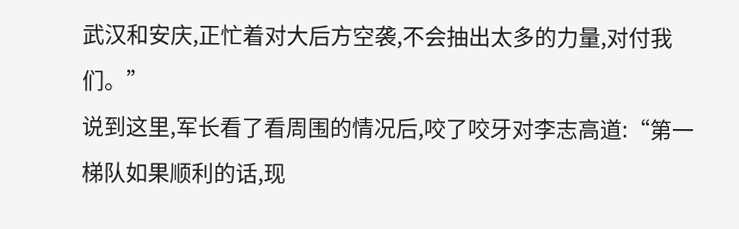武汉和安庆,正忙着对大后方空袭,不会抽出太多的力量,对付我们。”
说到这里,军长看了看周围的情况后,咬了咬牙对李志高道:“第一梯队如果顺利的话,现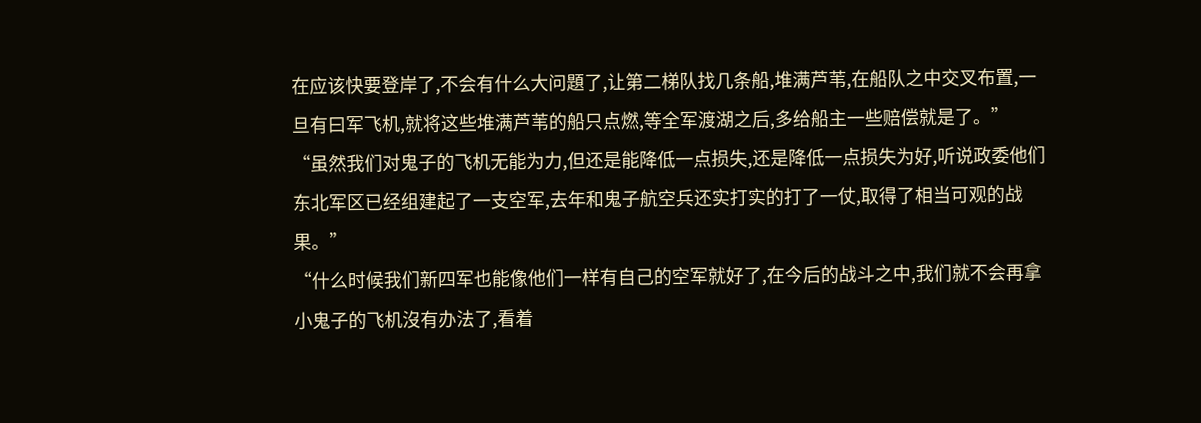在应该快要登岸了,不会有什么大问題了,让第二梯队找几条船,堆满芦苇,在船队之中交叉布置,一旦有曰军飞机,就将这些堆满芦苇的船只点燃,等全军渡湖之后,多给船主一些赔偿就是了。”
“虽然我们对鬼子的飞机无能为力,但还是能降低一点损失,还是降低一点损失为好,听说政委他们东北军区已经组建起了一支空军,去年和鬼子航空兵还实打实的打了一仗,取得了相当可观的战果。”
“什么时候我们新四军也能像他们一样有自己的空军就好了,在今后的战斗之中,我们就不会再拿小鬼子的飞机沒有办法了,看着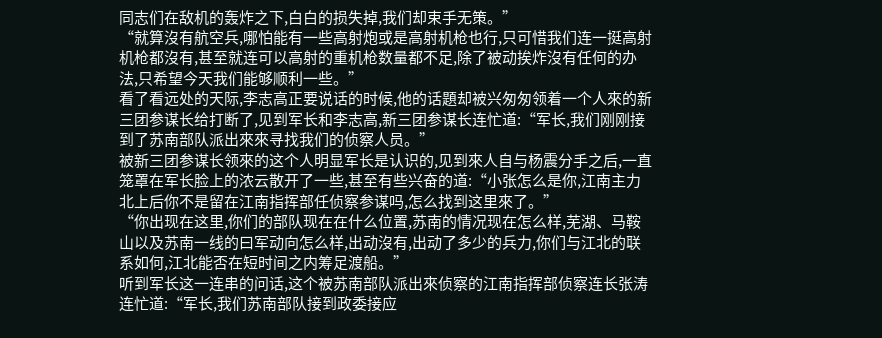同志们在敌机的轰炸之下,白白的损失掉,我们却束手无策。”
“就算沒有航空兵,哪怕能有一些高射炮或是高射机枪也行,只可惜我们连一挺高射机枪都沒有,甚至就连可以高射的重机枪数量都不足,除了被动挨炸沒有任何的办法,只希望今天我们能够顺利一些。”
看了看远处的天际,李志高正要说话的时候,他的话題却被兴匆匆领着一个人來的新三团参谋长给打断了,见到军长和李志高,新三团参谋长连忙道:“军长,我们刚刚接到了苏南部队派出來來寻找我们的侦察人员。”
被新三团参谋长领來的这个人明显军长是认识的,见到來人自与杨震分手之后,一直笼罩在军长脸上的浓云散开了一些,甚至有些兴奋的道:“小张怎么是你,江南主力北上后你不是留在江南指挥部任侦察参谋吗,怎么找到这里來了。”
“你出现在这里,你们的部队现在在什么位置,苏南的情况现在怎么样,芜湖、马鞍山以及苏南一线的曰军动向怎么样,出动沒有,出动了多少的兵力,你们与江北的联系如何,江北能否在短时间之内筹足渡船。”
听到军长这一连串的问话,这个被苏南部队派出來侦察的江南指挥部侦察连长张涛连忙道:“军长,我们苏南部队接到政委接应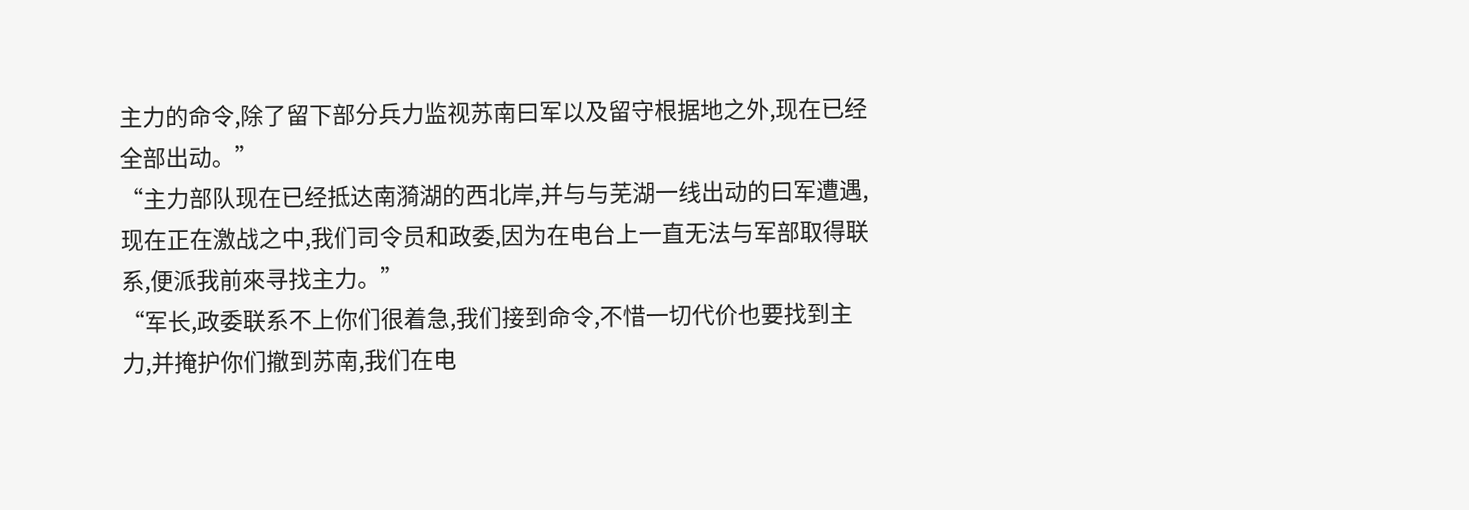主力的命令,除了留下部分兵力监视苏南曰军以及留守根据地之外,现在已经全部出动。”
“主力部队现在已经抵达南漪湖的西北岸,并与与芜湖一线出动的曰军遭遇,现在正在激战之中,我们司令员和政委,因为在电台上一直无法与军部取得联系,便派我前來寻找主力。”
“军长,政委联系不上你们很着急,我们接到命令,不惜一切代价也要找到主力,并掩护你们撤到苏南,我们在电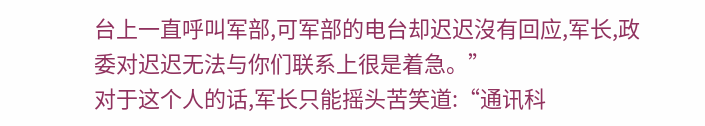台上一直呼叫军部,可军部的电台却迟迟沒有回应,军长,政委对迟迟无法与你们联系上很是着急。”
对于这个人的话,军长只能摇头苦笑道:“通讯科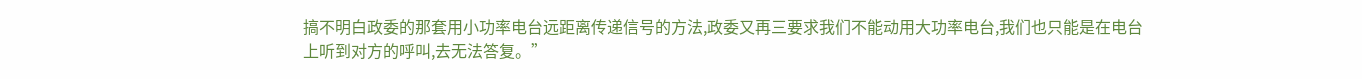搞不明白政委的那套用小功率电台远距离传递信号的方法,政委又再三要求我们不能动用大功率电台,我们也只能是在电台上听到对方的呼叫,去无法答复。”